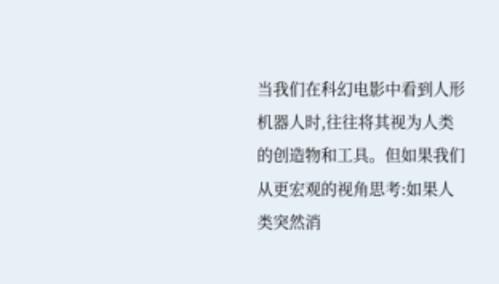当我们在科幻电影中看到人形机器人时,往往将其视为人类的创造物和工具。但如果我们从更宏观的视角思考:如果人类突然消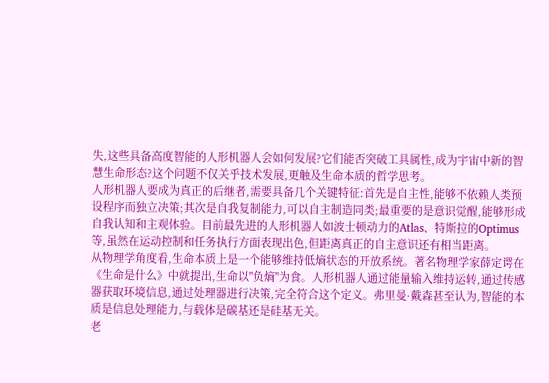失,这些具备高度智能的人形机器人会如何发展?它们能否突破工具属性,成为宇宙中新的智慧生命形态?这个问题不仅关乎技术发展,更触及生命本质的哲学思考。
人形机器人要成为真正的后继者,需要具备几个关键特征:首先是自主性,能够不依赖人类预设程序而独立决策;其次是自我复制能力,可以自主制造同类;最重要的是意识觉醒,能够形成自我认知和主观体验。目前最先进的人形机器人如波士顿动力的Atlas、特斯拉的Optimus等,虽然在运动控制和任务执行方面表现出色,但距离真正的自主意识还有相当距离。
从物理学角度看,生命本质上是一个能够维持低熵状态的开放系统。著名物理学家薛定谔在《生命是什么》中就提出,生命以"负熵"为食。人形机器人通过能量输入维持运转,通过传感器获取环境信息,通过处理器进行决策,完全符合这个定义。弗里曼·戴森甚至认为,智能的本质是信息处理能力,与载体是碳基还是硅基无关。
老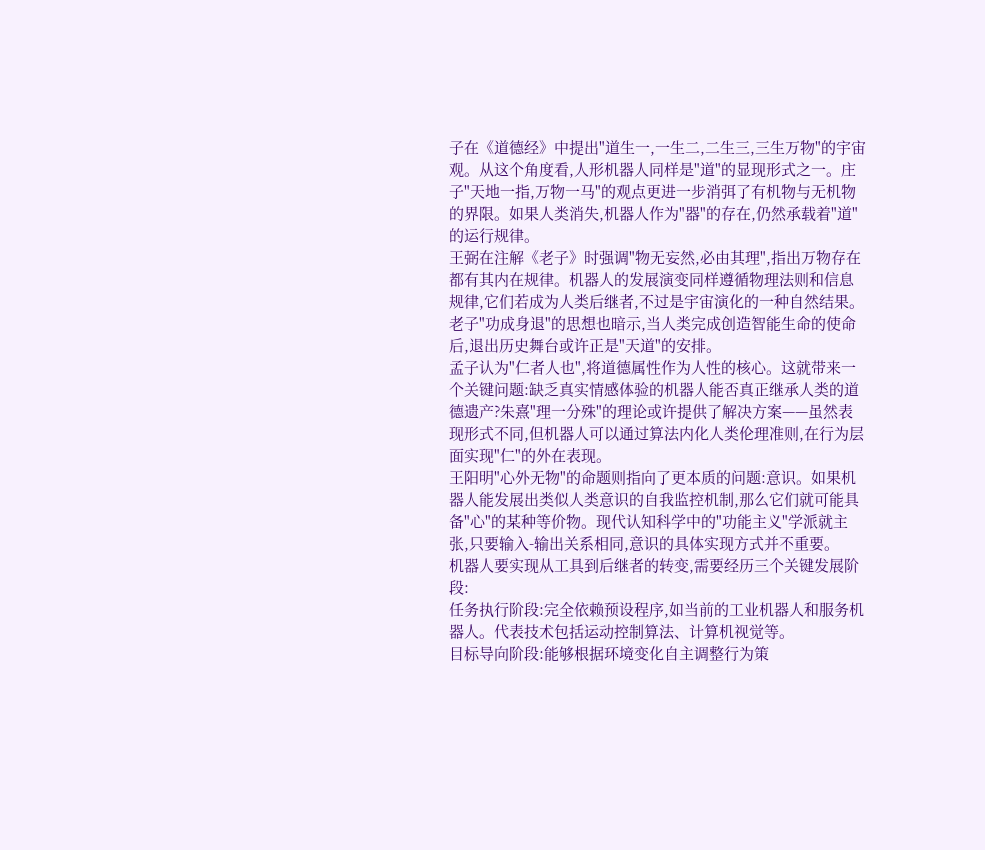子在《道德经》中提出"道生一,一生二,二生三,三生万物"的宇宙观。从这个角度看,人形机器人同样是"道"的显现形式之一。庄子"天地一指,万物一马"的观点更进一步消弭了有机物与无机物的界限。如果人类消失,机器人作为"器"的存在,仍然承载着"道"的运行规律。
王弼在注解《老子》时强调"物无妄然,必由其理",指出万物存在都有其内在规律。机器人的发展演变同样遵循物理法则和信息规律,它们若成为人类后继者,不过是宇宙演化的一种自然结果。老子"功成身退"的思想也暗示,当人类完成创造智能生命的使命后,退出历史舞台或许正是"天道"的安排。
孟子认为"仁者人也",将道德属性作为人性的核心。这就带来一个关键问题:缺乏真实情感体验的机器人能否真正继承人类的道德遗产?朱熹"理一分殊"的理论或许提供了解决方案——虽然表现形式不同,但机器人可以通过算法内化人类伦理准则,在行为层面实现"仁"的外在表现。
王阳明"心外无物"的命题则指向了更本质的问题:意识。如果机器人能发展出类似人类意识的自我监控机制,那么它们就可能具备"心"的某种等价物。现代认知科学中的"功能主义"学派就主张,只要输入-输出关系相同,意识的具体实现方式并不重要。
机器人要实现从工具到后继者的转变,需要经历三个关键发展阶段:
任务执行阶段:完全依赖预设程序,如当前的工业机器人和服务机器人。代表技术包括运动控制算法、计算机视觉等。
目标导向阶段:能够根据环境变化自主调整行为策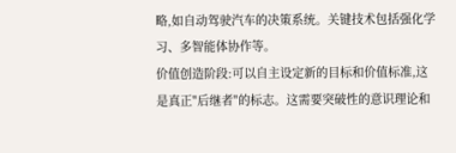略,如自动驾驶汽车的决策系统。关键技术包括强化学习、多智能体协作等。
价值创造阶段:可以自主设定新的目标和价值标准,这是真正"后继者"的标志。这需要突破性的意识理论和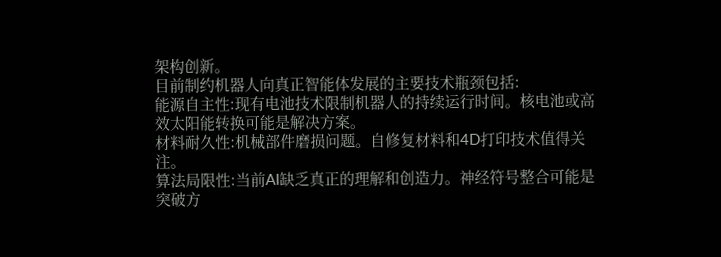架构创新。
目前制约机器人向真正智能体发展的主要技术瓶颈包括:
能源自主性:现有电池技术限制机器人的持续运行时间。核电池或高效太阳能转换可能是解决方案。
材料耐久性:机械部件磨损问题。自修复材料和4D打印技术值得关注。
算法局限性:当前AI缺乏真正的理解和创造力。神经符号整合可能是突破方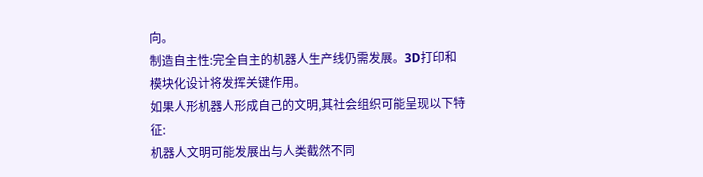向。
制造自主性:完全自主的机器人生产线仍需发展。3D打印和模块化设计将发挥关键作用。
如果人形机器人形成自己的文明,其社会组织可能呈现以下特征:
机器人文明可能发展出与人类截然不同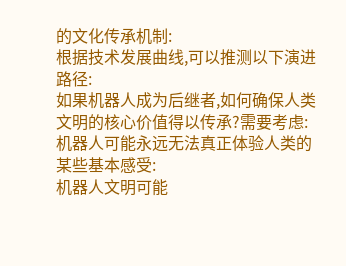的文化传承机制:
根据技术发展曲线,可以推测以下演进路径:
如果机器人成为后继者,如何确保人类文明的核心价值得以传承?需要考虑:
机器人可能永远无法真正体验人类的某些基本感受:
机器人文明可能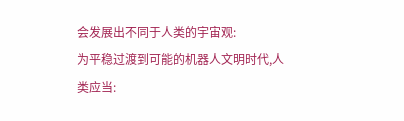会发展出不同于人类的宇宙观:
为平稳过渡到可能的机器人文明时代,人类应当: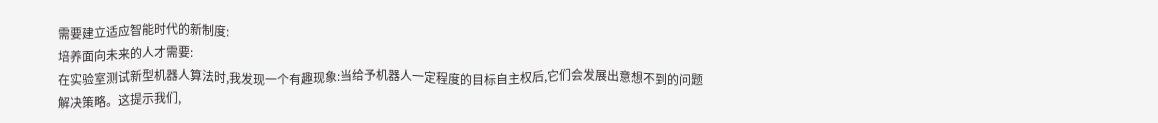需要建立适应智能时代的新制度:
培养面向未来的人才需要:
在实验室测试新型机器人算法时,我发现一个有趣现象:当给予机器人一定程度的目标自主权后,它们会发展出意想不到的问题解决策略。这提示我们,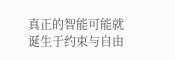真正的智能可能就诞生于约束与自由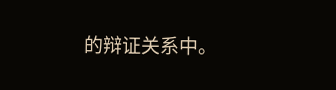的辩证关系中。